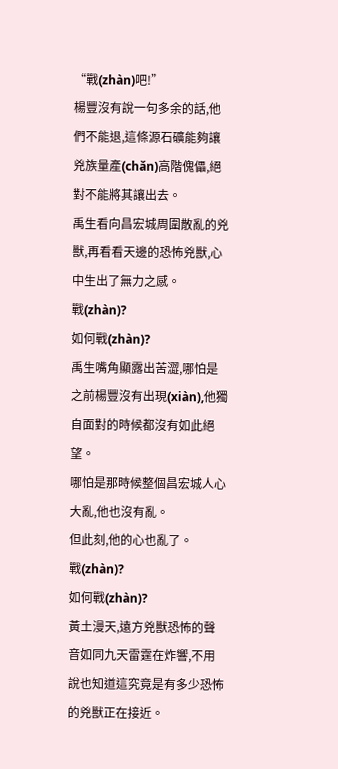“戰(zhàn)吧!”
楊豐沒有說一句多余的話,他們不能退,這條源石礦能夠讓兇族量產(chǎn)高階傀儡,絕對不能將其讓出去。
禹生看向昌宏城周圍散亂的兇獸,再看看天邊的恐怖兇獸,心中生出了無力之感。
戰(zhàn)?
如何戰(zhàn)?
禹生嘴角顯露出苦澀,哪怕是之前楊豐沒有出現(xiàn),他獨自面對的時候都沒有如此絕望。
哪怕是那時候整個昌宏城人心大亂,他也沒有亂。
但此刻,他的心也亂了。
戰(zhàn)?
如何戰(zhàn)?
黃土漫天,遠方兇獸恐怖的聲音如同九天雷霆在炸響,不用說也知道這究竟是有多少恐怖的兇獸正在接近。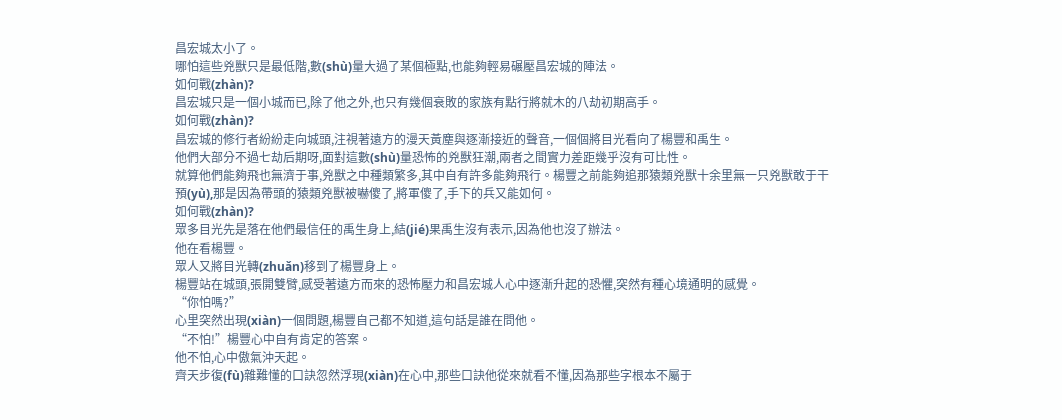昌宏城太小了。
哪怕這些兇獸只是最低階,數(shù)量大過了某個極點,也能夠輕易碾壓昌宏城的陣法。
如何戰(zhàn)?
昌宏城只是一個小城而已,除了他之外,也只有幾個衰敗的家族有點行將就木的八劫初期高手。
如何戰(zhàn)?
昌宏城的修行者紛紛走向城頭,注視著遠方的漫天黃塵與逐漸接近的聲音,一個個將目光看向了楊豐和禹生。
他們大部分不過七劫后期呀,面對這數(shù)量恐怖的兇獸狂潮,兩者之間實力差距幾乎沒有可比性。
就算他們能夠飛也無濟于事,兇獸之中種類繁多,其中自有許多能夠飛行。楊豐之前能夠追那猿類兇獸十余里無一只兇獸敢于干預(yù),那是因為帶頭的猿類兇獸被嚇傻了,將軍傻了,手下的兵又能如何。
如何戰(zhàn)?
眾多目光先是落在他們最信任的禹生身上,結(jié)果禹生沒有表示,因為他也沒了辦法。
他在看楊豐。
眾人又將目光轉(zhuǎn)移到了楊豐身上。
楊豐站在城頭,張開雙臂,感受著遠方而來的恐怖壓力和昌宏城人心中逐漸升起的恐懼,突然有種心境通明的感覺。
“你怕嗎?”
心里突然出現(xiàn)一個問題,楊豐自己都不知道,這句話是誰在問他。
“不怕!”楊豐心中自有肯定的答案。
他不怕,心中傲氣沖天起。
齊天步復(fù)雜難懂的口訣忽然浮現(xiàn)在心中,那些口訣他從來就看不懂,因為那些字根本不屬于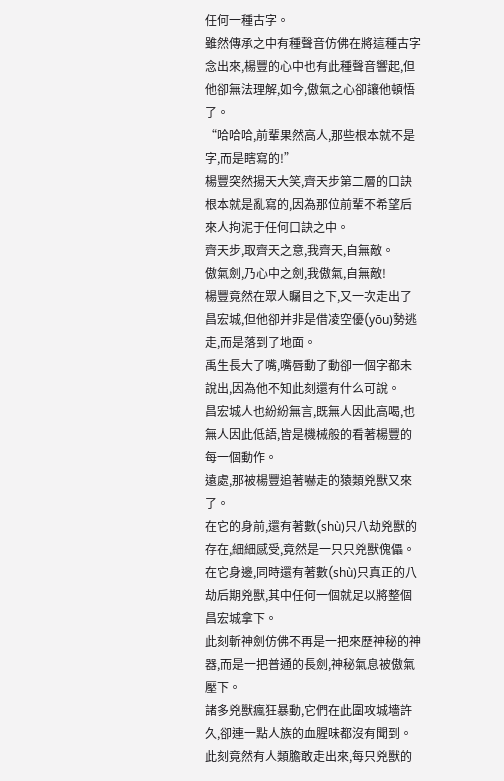任何一種古字。
雖然傳承之中有種聲音仿佛在將這種古字念出來,楊豐的心中也有此種聲音響起,但他卻無法理解,如今,傲氣之心卻讓他頓悟了。
“哈哈哈,前輩果然高人,那些根本就不是字,而是瞎寫的!”
楊豐突然揚天大笑,齊天步第二層的口訣根本就是亂寫的,因為那位前輩不希望后來人拘泥于任何口訣之中。
齊天步,取齊天之意,我齊天,自無敵。
傲氣劍,乃心中之劍,我傲氣,自無敵!
楊豐竟然在眾人矚目之下,又一次走出了昌宏城,但他卻并非是借凌空優(yōu)勢逃走,而是落到了地面。
禹生長大了嘴,嘴唇動了動卻一個字都未說出,因為他不知此刻還有什么可說。
昌宏城人也紛紛無言,既無人因此高喝,也無人因此低語,皆是機械般的看著楊豐的每一個動作。
遠處,那被楊豐追著嚇走的猿類兇獸又來了。
在它的身前,還有著數(shù)只八劫兇獸的存在,細細感受,竟然是一只只兇獸傀儡。
在它身邊,同時還有著數(shù)只真正的八劫后期兇獸,其中任何一個就足以將整個昌宏城拿下。
此刻斬神劍仿佛不再是一把來歷神秘的神器,而是一把普通的長劍,神秘氣息被傲氣壓下。
諸多兇獸瘋狂暴動,它們在此圍攻城墻許久,卻連一點人族的血腥味都沒有聞到。此刻竟然有人類膽敢走出來,每只兇獸的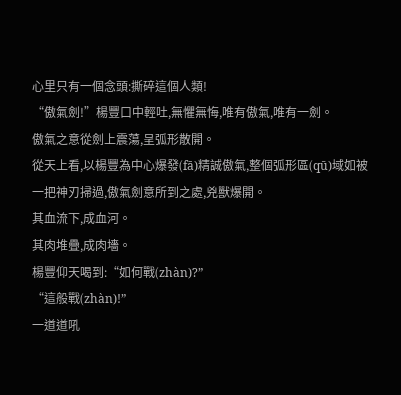心里只有一個念頭:撕碎這個人類!
“傲氣劍!”楊豐口中輕吐,無懼無悔,唯有傲氣,唯有一劍。
傲氣之意從劍上震蕩,呈弧形散開。
從天上看,以楊豐為中心爆發(fā)精誠傲氣,整個弧形區(qū)域如被一把神刃掃過,傲氣劍意所到之處,兇獸爆開。
其血流下,成血河。
其肉堆疊,成肉墻。
楊豐仰天喝到:“如何戰(zhàn)?”
“這般戰(zhàn)!”
一道道吼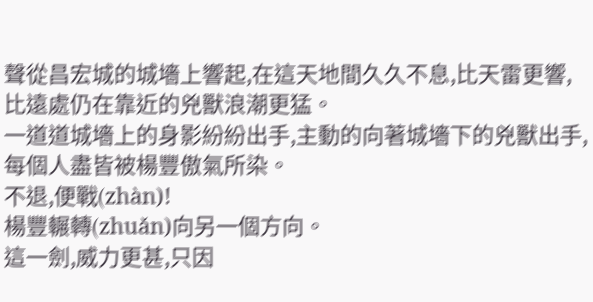聲從昌宏城的城墻上響起,在這天地間久久不息,比天雷更響,比遠處仍在靠近的兇獸浪潮更猛。
一道道城墻上的身影紛紛出手,主動的向著城墻下的兇獸出手,每個人盡皆被楊豐傲氣所染。
不退,便戰(zhàn)!
楊豐輾轉(zhuǎn)向另一個方向。
這一劍,威力更甚,只因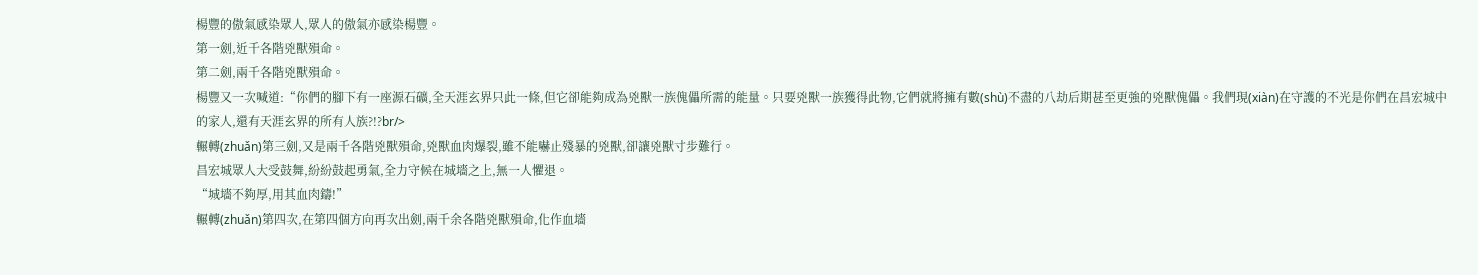楊豐的傲氣感染眾人,眾人的傲氣亦感染楊豐。
第一劍,近千各階兇獸殞命。
第二劍,兩千各階兇獸殞命。
楊豐又一次喊道:“你們的腳下有一座源石礦,全天涯玄界只此一條,但它卻能夠成為兇獸一族傀儡所需的能量。只要兇獸一族獲得此物,它們就將擁有數(shù)不盡的八劫后期甚至更強的兇獸傀儡。我們現(xiàn)在守護的不光是你們在昌宏城中的家人,還有天涯玄界的所有人族?!?br/>
輾轉(zhuǎn)第三劍,又是兩千各階兇獸殞命,兇獸血肉爆裂,雖不能嚇止殘暴的兇獸,卻讓兇獸寸步難行。
昌宏城眾人大受鼓舞,紛紛鼓起勇氣,全力守候在城墻之上,無一人懼退。
“城墻不夠厚,用其血肉鑄!”
輾轉(zhuǎn)第四次,在第四個方向再次出劍,兩千余各階兇獸殞命,化作血墻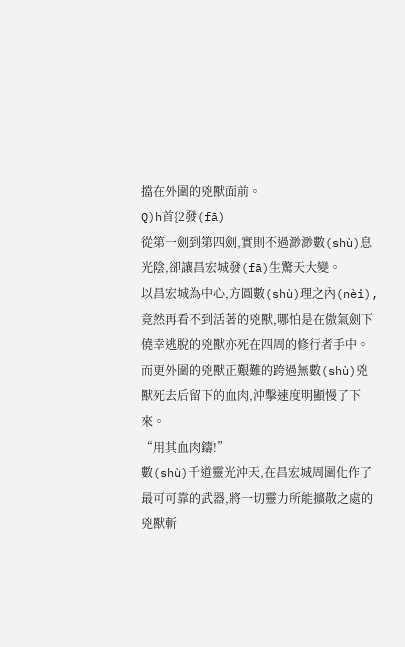擋在外圍的兇獸面前。
Q)h首{2發(fā)
從第一劍到第四劍,實則不過渺渺數(shù)息光陰,卻讓昌宏城發(fā)生驚天大變。
以昌宏城為中心,方圓數(shù)理之內(nèi),竟然再看不到活著的兇獸,哪怕是在傲氣劍下僥幸逃脫的兇獸亦死在四周的修行者手中。
而更外圍的兇獸正艱難的跨過無數(shù)兇獸死去后留下的血肉,沖擊速度明顯慢了下來。
“用其血肉鑄!”
數(shù)千道靈光沖天,在昌宏城周圍化作了最可可靠的武器,將一切靈力所能擴散之處的兇獸斬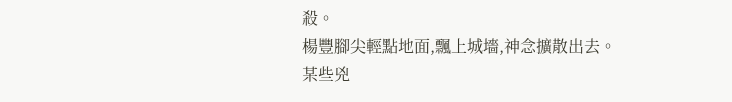殺。
楊豐腳尖輕點地面,飄上城墻,神念擴散出去。
某些兇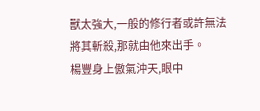獸太強大,一般的修行者或許無法將其斬殺,那就由他來出手。
楊豐身上傲氣沖天,眼中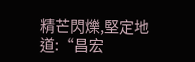精芒閃爍,堅定地道:“昌宏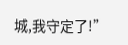城,我守定了!”